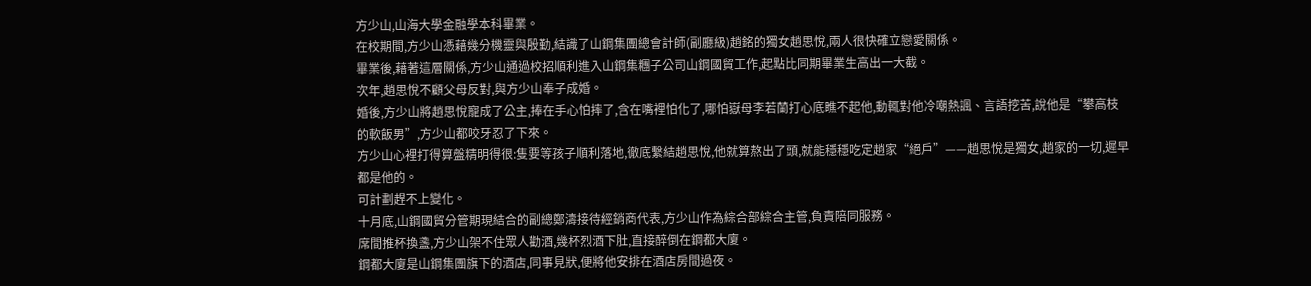方少山,山海大學金融學本科畢業。
在校期間,方少山憑藉幾分機靈與殷勤,結識了山鋼集團總會計師(副廳級)趙銘的獨女趙思悅,兩人很快確立戀愛關係。
畢業後,藉著這層關係,方少山通過校招順利進入山鋼集糰子公司山鋼國貿工作,起點比同期畢業生高出一大截。
次年,趙思悅不顧父母反對,與方少山奉子成婚。
婚後,方少山將趙思悅寵成了公主,捧在手心怕摔了,含在嘴裡怕化了,哪怕嶽母李若蘭打心底瞧不起他,動輒對他冷嘲熱諷、言語挖苦,說他是“攀高枝的軟飯男”,方少山都咬牙忍了下來。
方少山心裡打得算盤精明得很:隻要等孩子順利落地,徹底繫結趙思悅,他就算熬出了頭,就能穩穩吃定趙家“絕戶”——趙思悅是獨女,趙家的一切,遲早都是他的。
可計劃趕不上變化。
十月底,山鋼國貿分管期現結合的副總鄭濤接待經銷商代表,方少山作為綜合部綜合主管,負責陪同服務。
席間推杯換盞,方少山架不住眾人勸酒,幾杯烈酒下肚,直接醉倒在鋼都大廈。
鋼都大廈是山鋼集團旗下的酒店,同事見狀,便將他安排在酒店房間過夜。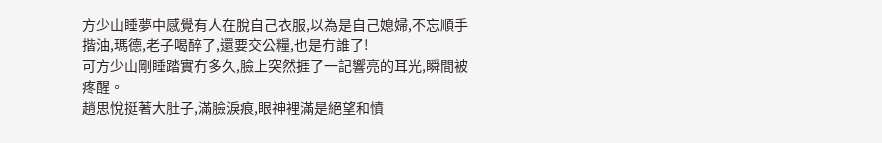方少山睡夢中感覺有人在脫自己衣服,以為是自己媳婦,不忘順手揩油,瑪德,老子喝醉了,還要交公糧,也是冇誰了!
可方少山剛睡踏實冇多久,臉上突然捱了一記響亮的耳光,瞬間被疼醒。
趙思悅挺著大肚子,滿臉淚痕,眼神裡滿是絕望和憤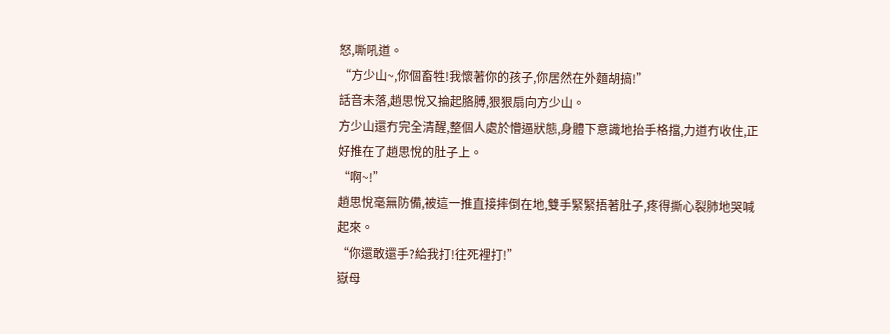怒,嘶吼道。
“方少山~,你個畜牲!我懷著你的孩子,你居然在外麵胡搞!”
話音未落,趙思悅又掄起胳膊,狠狠扇向方少山。
方少山還冇完全清醒,整個人處於懵逼狀態,身體下意識地抬手格擋,力道冇收住,正好推在了趙思悅的肚子上。
“啊~!”
趙思悅毫無防備,被這一推直接摔倒在地,雙手緊緊捂著肚子,疼得撕心裂肺地哭喊起來。
“你還敢還手?給我打!往死裡打!”
嶽母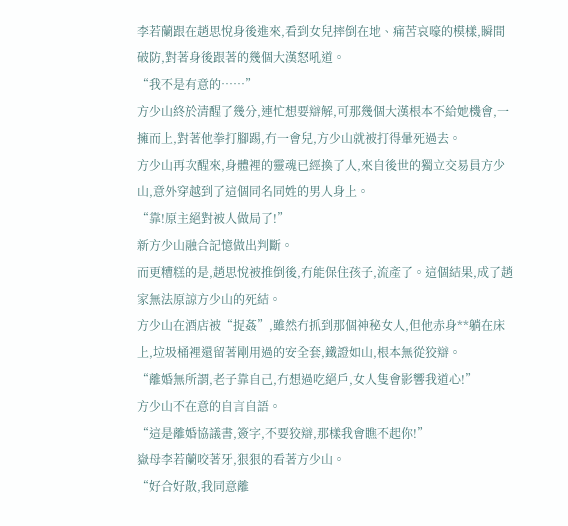李若蘭跟在趙思悅身後進來,看到女兒摔倒在地、痛苦哀嚎的模樣,瞬間破防,對著身後跟著的幾個大漢怒吼道。
“我不是有意的……”
方少山終於清醒了幾分,連忙想要辯解,可那幾個大漢根本不給她機會,一擁而上,對著他拳打腳踢,冇一會兒,方少山就被打得暈死過去。
方少山再次醒來,身體裡的靈魂已經換了人,來自後世的獨立交易員方少山,意外穿越到了這個同名同姓的男人身上。
“靠!原主絕對被人做局了!”
新方少山融合記憶做出判斷。
而更糟糕的是,趙思悅被推倒後,冇能保住孩子,流產了。這個結果,成了趙家無法原諒方少山的死結。
方少山在酒店被“捉姦”,雖然冇抓到那個神秘女人,但他赤身**躺在床上,垃圾桶裡還留著剛用過的安全套,鐵證如山,根本無從狡辯。
“離婚無所謂,老子靠自己,冇想過吃絕戶,女人隻會影響我道心!”
方少山不在意的自言自語。
“這是離婚協議書,簽字,不要狡辯,那樣我會瞧不起你!”
嶽母李若蘭咬著牙,狠狠的看著方少山。
“好合好散,我同意離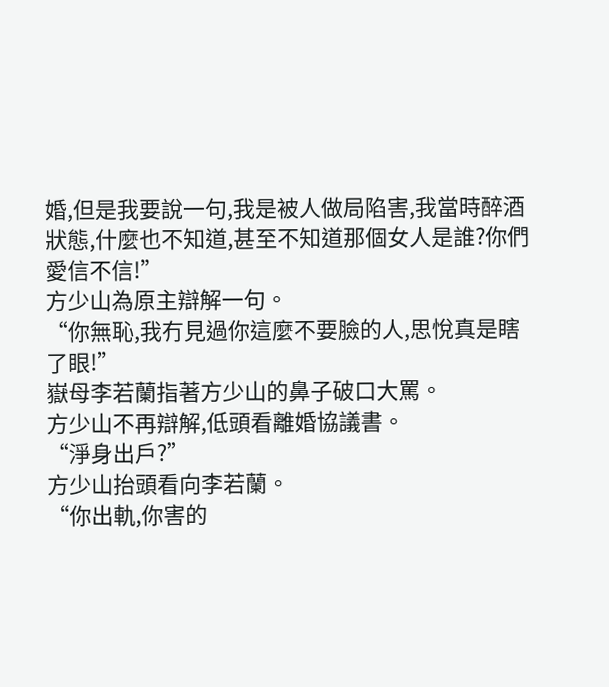婚,但是我要說一句,我是被人做局陷害,我當時醉酒狀態,什麼也不知道,甚至不知道那個女人是誰?你們愛信不信!”
方少山為原主辯解一句。
“你無恥,我冇見過你這麼不要臉的人,思悅真是瞎了眼!”
嶽母李若蘭指著方少山的鼻子破口大罵。
方少山不再辯解,低頭看離婚協議書。
“淨身出戶?”
方少山抬頭看向李若蘭。
“你出軌,你害的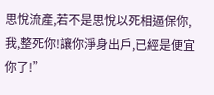思悅流產,若不是思悅以死相逼保你,我,整死你!讓你淨身出戶,已經是便宜你了!”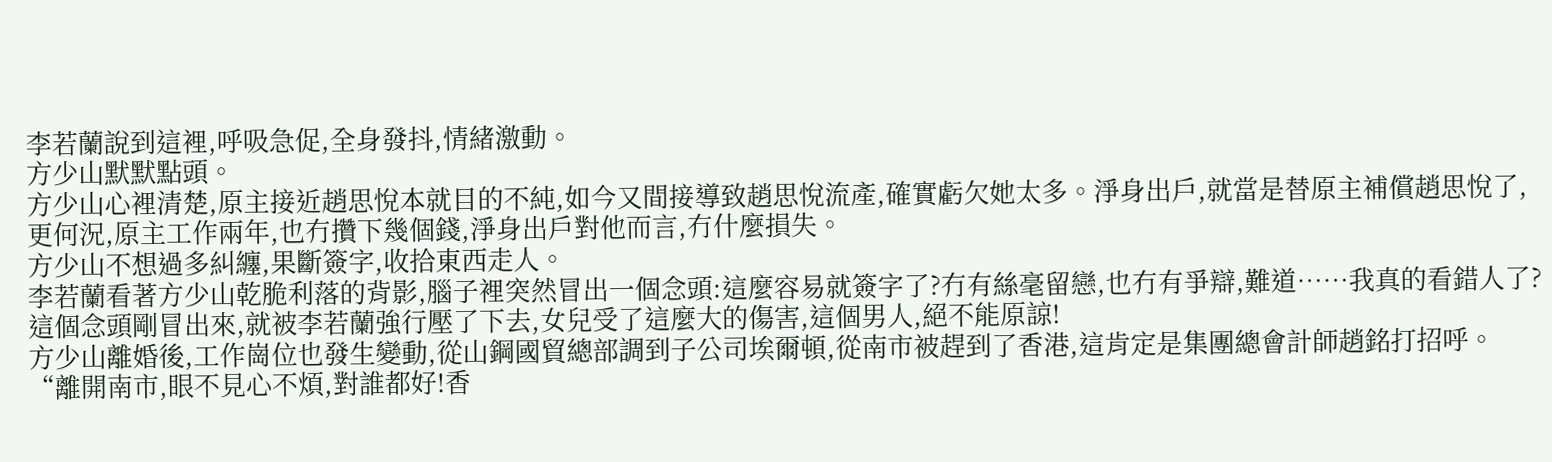李若蘭說到這裡,呼吸急促,全身發抖,情緒激動。
方少山默默點頭。
方少山心裡清楚,原主接近趙思悅本就目的不純,如今又間接導致趙思悅流產,確實虧欠她太多。淨身出戶,就當是替原主補償趙思悅了,更何況,原主工作兩年,也冇攢下幾個錢,淨身出戶對他而言,冇什麼損失。
方少山不想過多糾纏,果斷簽字,收拾東西走人。
李若蘭看著方少山乾脆利落的背影,腦子裡突然冒出一個念頭:這麼容易就簽字了?冇有絲毫留戀,也冇有爭辯,難道……我真的看錯人了?
這個念頭剛冒出來,就被李若蘭強行壓了下去,女兒受了這麼大的傷害,這個男人,絕不能原諒!
方少山離婚後,工作崗位也發生變動,從山鋼國貿總部調到子公司埃爾頓,從南市被趕到了香港,這肯定是集團總會計師趙銘打招呼。
“離開南市,眼不見心不煩,對誰都好!香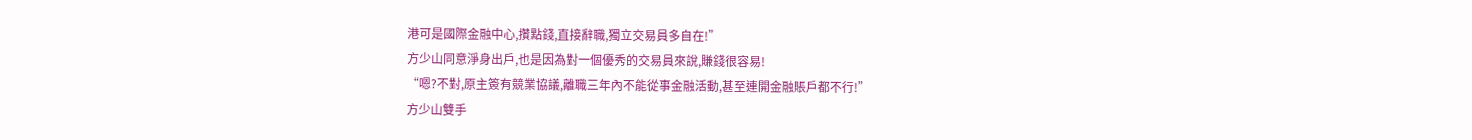港可是國際金融中心,攢點錢,直接辭職,獨立交易員多自在!”
方少山同意淨身出戶,也是因為對一個優秀的交易員來說,賺錢很容易!
“嗯?不對,原主簽有競業協議,離職三年內不能從事金融活動,甚至連開金融賬戶都不行!”
方少山雙手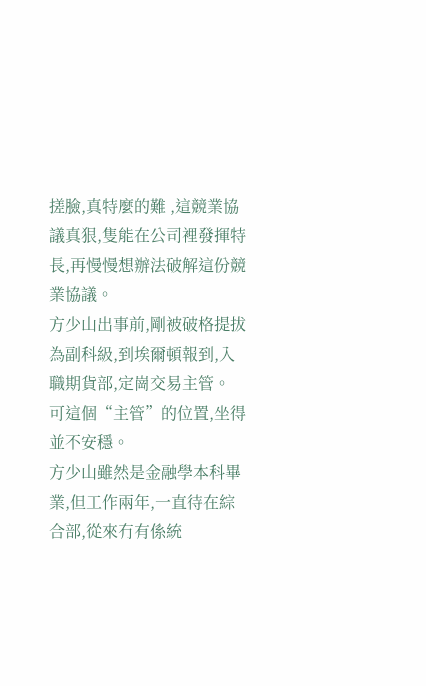搓臉,真特麼的難 ,這競業協議真狠,隻能在公司裡發揮特長,再慢慢想辦法破解這份競業協議。
方少山出事前,剛被破格提拔為副科級,到埃爾頓報到,入職期貨部,定崗交易主管。
可這個“主管”的位置,坐得並不安穩。
方少山雖然是金融學本科畢業,但工作兩年,一直待在綜合部,從來冇有係統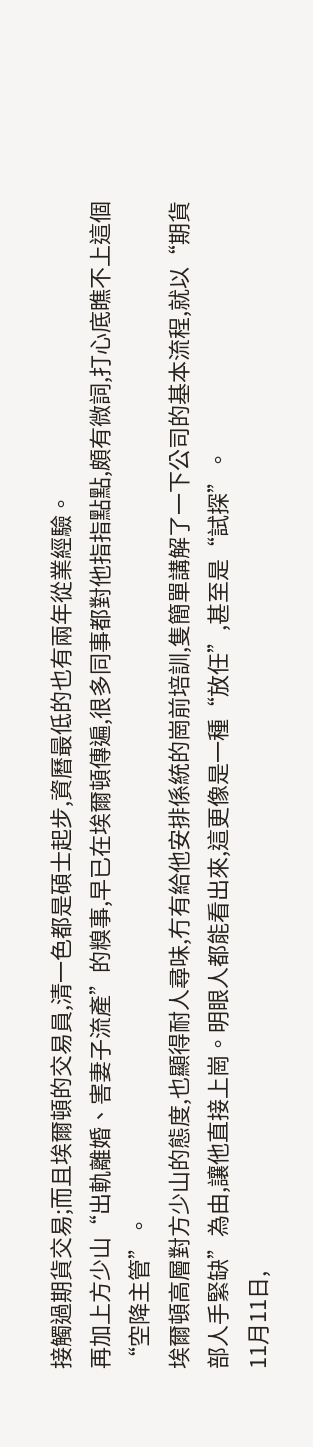接觸過期貨交易;而且埃爾頓的交易員,清一色都是碩士起步,資曆最低的也有兩年從業經驗。
再加上方少山“出軌離婚、害妻子流產”的糗事,早已在埃爾頓傳遍,很多同事都對他指指點點,頗有微詞,打心底瞧不上這個“空降主管”。
埃爾頓高層對方少山的態度,也顯得耐人尋味,冇有給他安排係統的崗前培訓,隻簡單講解了一下公司的基本流程,就以“期貨部人手緊缺”為由,讓他直接上崗。明眼人都能看出來,這更像是一種“放任”,甚至是“試探”。
11月11日,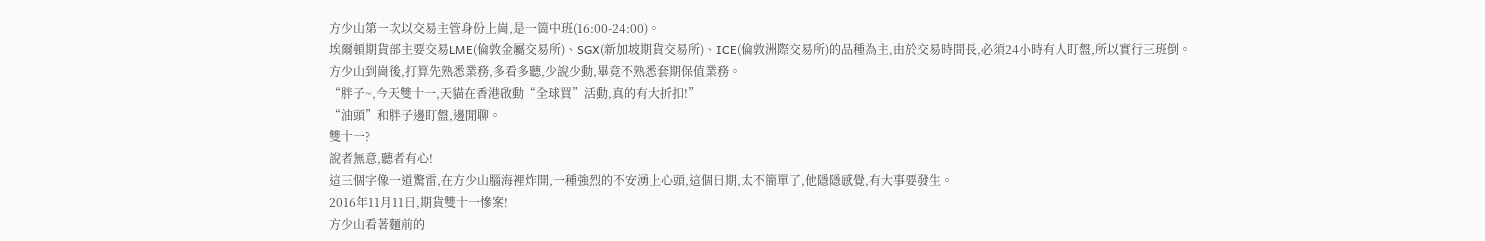方少山第一次以交易主管身份上崗,是一箇中班(16:00-24:00)。
埃爾頓期貨部主要交易LME(倫敦金屬交易所)、SGX(新加坡期貨交易所)、ICE(倫敦洲際交易所)的品種為主,由於交易時間長,必須24小時有人盯盤,所以實行三班倒。
方少山到崗後,打算先熟悉業務,多看多聽,少說少動,畢竟不熟悉套期保值業務。
“胖子~,今天雙十一,天貓在香港啟動“全球買”活動,真的有大折扣!”
“油頭”和胖子邊盯盤,邊閒聊。
雙十一?
說者無意,聽者有心!
這三個字像一道驚雷,在方少山腦海裡炸開,一種強烈的不安湧上心頭,這個日期,太不簡單了,他隱隱感覺,有大事要發生。
2016年11月11日,期貨雙十一慘案!
方少山看著麵前的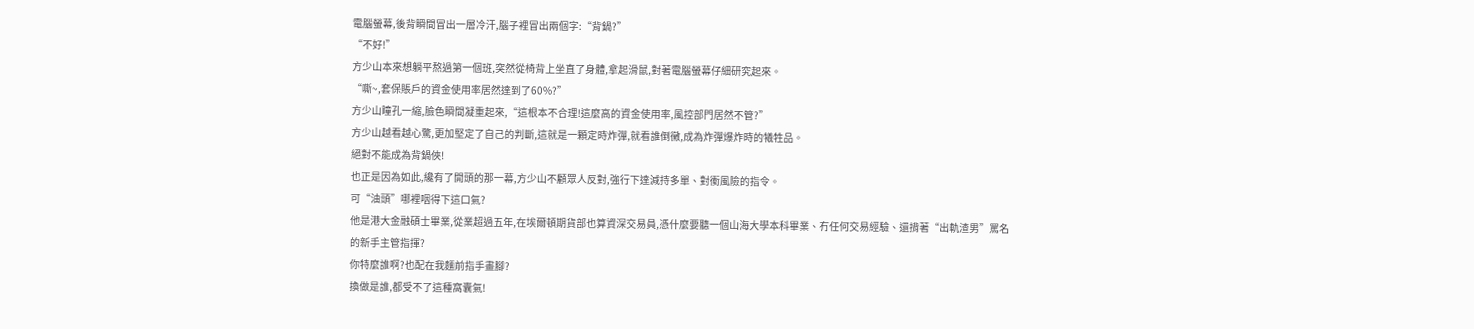電腦螢幕,後背瞬間冒出一層冷汗,腦子裡冒出兩個字:“背鍋?”
“不好!”
方少山本來想躺平熬過第一個班,突然從椅背上坐直了身體,拿起滑鼠,對著電腦螢幕仔細研究起來。
“嘶~,套保賬戶的資金使用率居然達到了60%?”
方少山瞳孔一縮,臉色瞬間凝重起來,“這根本不合理!這麼高的資金使用率,風控部門居然不管?”
方少山越看越心驚,更加堅定了自己的判斷,這就是一顆定時炸彈,就看誰倒黴,成為炸彈爆炸時的犧牲品。
絕對不能成為背鍋俠!
也正是因為如此,纔有了開頭的那一幕,方少山不顧眾人反對,強行下達減持多單、對衝風險的指令。
可“油頭”哪裡咽得下這口氣?
他是港大金融碩士畢業,從業超過五年,在埃爾頓期貨部也算資深交易員,憑什麼要聽一個山海大學本科畢業、冇任何交易經驗、還揹著“出軌渣男”罵名的新手主管指揮?
你特麼誰啊?也配在我麵前指手畫腳?
換做是誰,都受不了這種窩囊氣!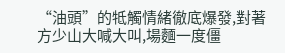“油頭”的牴觸情緒徹底爆發,對著方少山大喊大叫,場麵一度僵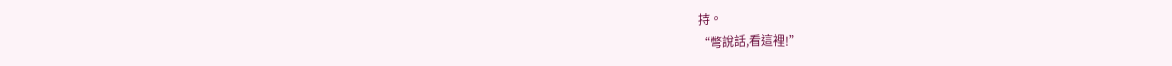持。
“彆說話,看這裡!”